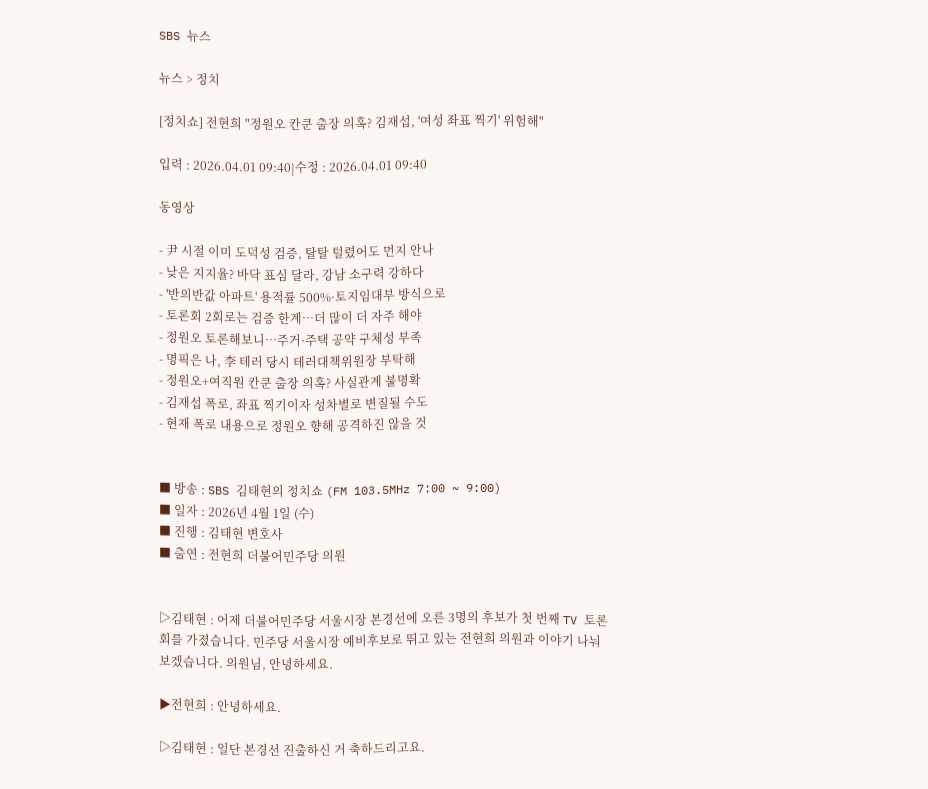SBS 뉴스

뉴스 > 정치

[정치쇼] 전현희 "정원오 칸쿤 출장 의혹? 김재섭, '여성 좌표 찍기' 위험해"

입력 : 2026.04.01 09:40|수정 : 2026.04.01 09:40

동영상

- 尹 시절 이미 도덕성 검증, 탈탈 털렸어도 먼지 안나
- 낮은 지지율? 바닥 표심 달라, 강남 소구력 강하다
- '반의반값 아파트' 용적률 500%·토지임대부 방식으로
- 토론회 2회로는 검증 한계…더 많이 더 자주 해야
- 정원오 토론해보니…주거·주택 공약 구체성 부족
- 명픽은 나, 李 테러 당시 테러대책위원장 부탁해
- 정원오+여직원 칸쿤 출장 의혹? 사실관계 불명확
- 김재섭 폭로, 좌표 찍기이자 성차별로 변질될 수도
- 현재 폭로 내용으로 정원오 향해 공격하진 않을 것


■ 방송 : SBS 김태현의 정치쇼 (FM 103.5MHz 7:00 ~ 9:00)
■ 일자 : 2026년 4월 1일 (수)
■ 진행 : 김태현 변호사
■ 출연 : 전현희 더불어민주당 의원


▷김태현 : 어제 더불어민주당 서울시장 본경선에 오른 3명의 후보가 첫 번째 TV 토론회를 가졌습니다. 민주당 서울시장 예비후보로 뛰고 있는 전현희 의원과 이야기 나눠보겠습니다. 의원님, 안녕하세요.

▶전현희 : 안녕하세요.

▷김태현 : 일단 본경선 진출하신 거 축하드리고요.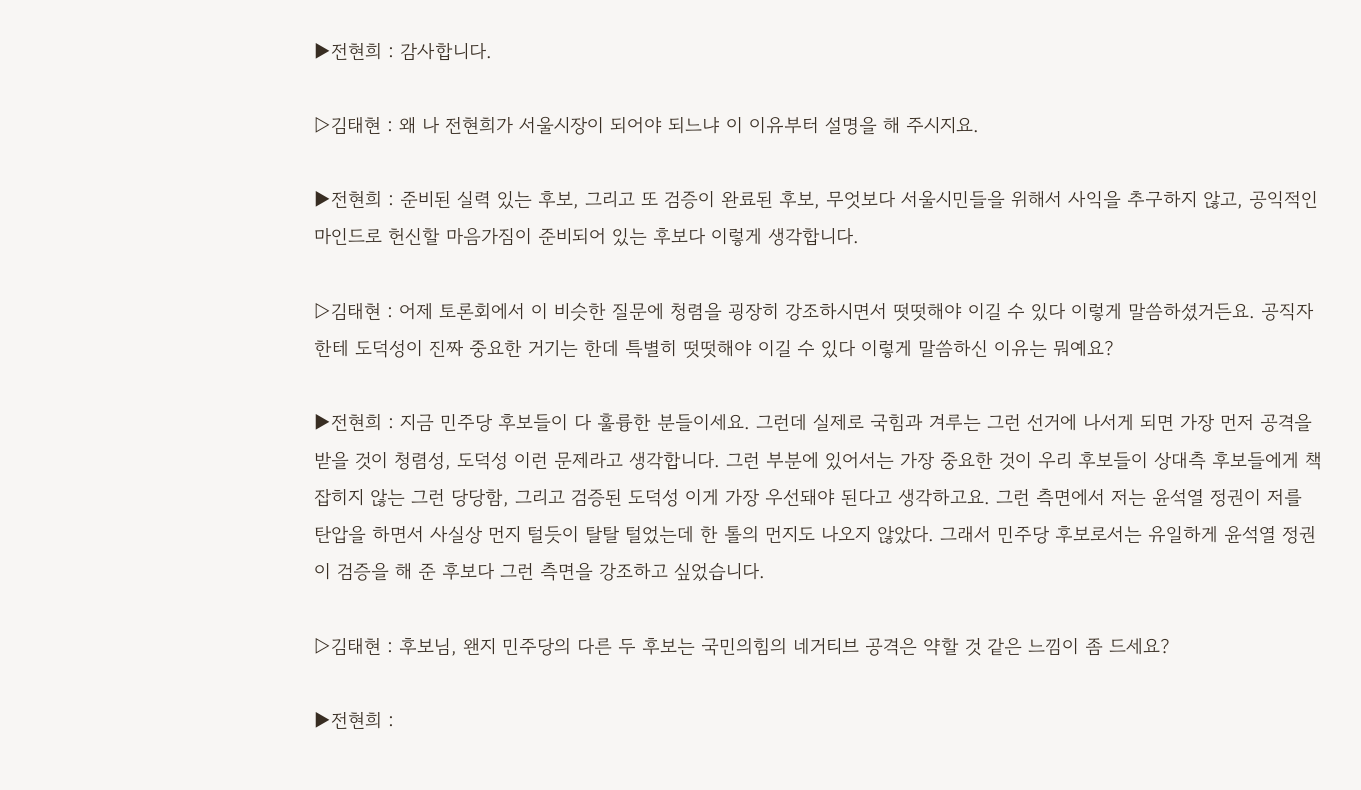▶전현희 : 감사합니다.

▷김태현 : 왜 나 전현희가 서울시장이 되어야 되느냐 이 이유부터 설명을 해 주시지요.

▶전현희 : 준비된 실력 있는 후보, 그리고 또 검증이 완료된 후보, 무엇보다 서울시민들을 위해서 사익을 추구하지 않고, 공익적인 마인드로 헌신할 마음가짐이 준비되어 있는 후보다 이렇게 생각합니다.

▷김태현 : 어제 토론회에서 이 비슷한 질문에 청렴을 굉장히 강조하시면서 떳떳해야 이길 수 있다 이렇게 말씀하셨거든요. 공직자한테 도덕성이 진짜 중요한 거기는 한데 특별히 떳떳해야 이길 수 있다 이렇게 말씀하신 이유는 뭐예요?

▶전현희 : 지금 민주당 후보들이 다 훌륭한 분들이세요. 그런데 실제로 국힘과 겨루는 그런 선거에 나서게 되면 가장 먼저 공격을 받을 것이 청렴성, 도덕성 이런 문제라고 생각합니다. 그런 부분에 있어서는 가장 중요한 것이 우리 후보들이 상대측 후보들에게 책잡히지 않는 그런 당당함, 그리고 검증된 도덕성 이게 가장 우선돼야 된다고 생각하고요. 그런 측면에서 저는 윤석열 정권이 저를 탄압을 하면서 사실상 먼지 털듯이 탈탈 털었는데 한 톨의 먼지도 나오지 않았다. 그래서 민주당 후보로서는 유일하게 윤석열 정권이 검증을 해 준 후보다 그런 측면을 강조하고 싶었습니다.

▷김태현 : 후보님, 왠지 민주당의 다른 두 후보는 국민의힘의 네거티브 공격은 약할 것 같은 느낌이 좀 드세요?

▶전현희 :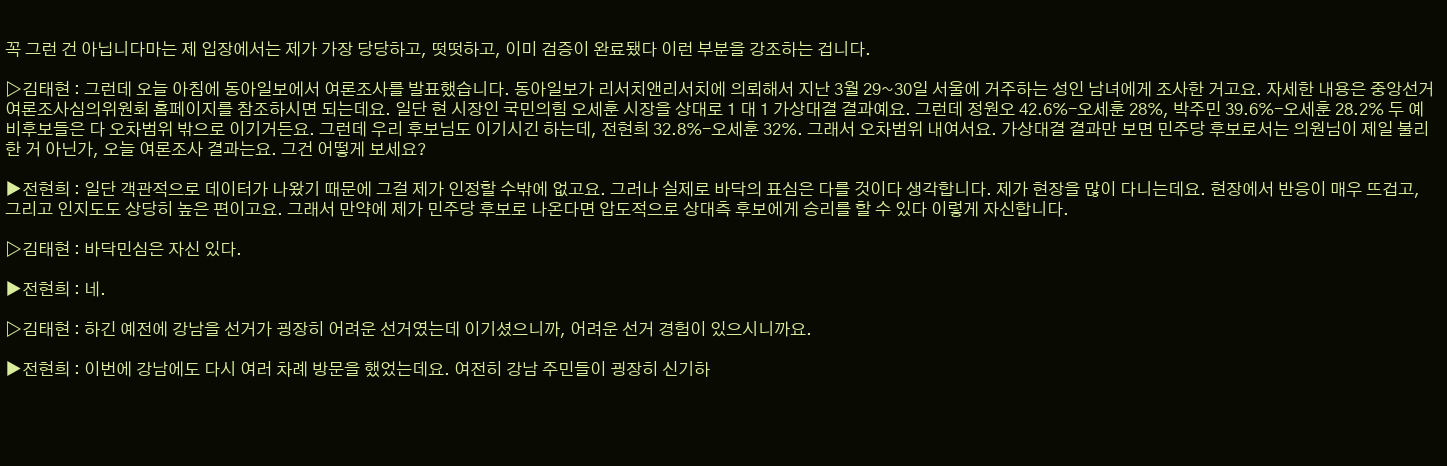꼭 그런 건 아닙니다마는 제 입장에서는 제가 가장 당당하고, 떳떳하고, 이미 검증이 완료됐다 이런 부분을 강조하는 겁니다.

▷김태현 : 그런데 오늘 아침에 동아일보에서 여론조사를 발표했습니다. 동아일보가 리서치앤리서치에 의뢰해서 지난 3월 29~30일 서울에 거주하는 성인 남녀에게 조사한 거고요. 자세한 내용은 중앙선거여론조사심의위원회 홈페이지를 참조하시면 되는데요. 일단 현 시장인 국민의힘 오세훈 시장을 상대로 1 대 1 가상대결 결과예요. 그런데 정원오 42.6%-오세훈 28%, 박주민 39.6%-오세훈 28.2% 두 예비후보들은 다 오차범위 밖으로 이기거든요. 그런데 우리 후보님도 이기시긴 하는데, 전현희 32.8%-오세훈 32%. 그래서 오차범위 내여서요. 가상대결 결과만 보면 민주당 후보로서는 의원님이 제일 불리한 거 아닌가, 오늘 여론조사 결과는요. 그건 어떻게 보세요?

▶전현희 : 일단 객관적으로 데이터가 나왔기 때문에 그걸 제가 인정할 수밖에 없고요. 그러나 실제로 바닥의 표심은 다를 것이다 생각합니다. 제가 현장을 많이 다니는데요. 현장에서 반응이 매우 뜨겁고, 그리고 인지도도 상당히 높은 편이고요. 그래서 만약에 제가 민주당 후보로 나온다면 압도적으로 상대측 후보에게 승리를 할 수 있다 이렇게 자신합니다.

▷김태현 : 바닥민심은 자신 있다.

▶전현희 : 네.

▷김태현 : 하긴 예전에 강남을 선거가 굉장히 어려운 선거였는데 이기셨으니까, 어려운 선거 경험이 있으시니까요.

▶전현희 : 이번에 강남에도 다시 여러 차례 방문을 했었는데요. 여전히 강남 주민들이 굉장히 신기하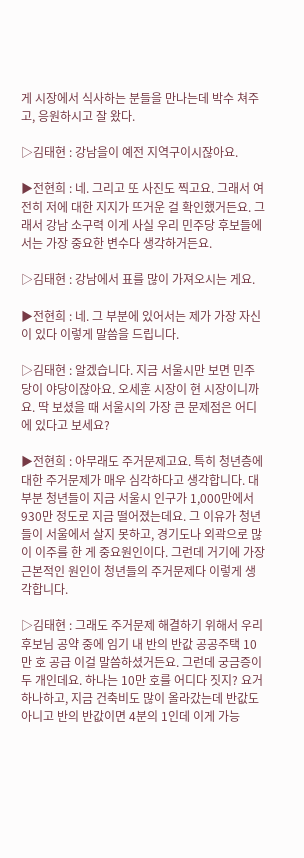게 시장에서 식사하는 분들을 만나는데 박수 쳐주고, 응원하시고 잘 왔다.

▷김태현 : 강남을이 예전 지역구이시잖아요.

▶전현희 : 네. 그리고 또 사진도 찍고요. 그래서 여전히 저에 대한 지지가 뜨거운 걸 확인했거든요. 그래서 강남 소구력 이게 사실 우리 민주당 후보들에서는 가장 중요한 변수다 생각하거든요.

▷김태현 : 강남에서 표를 많이 가져오시는 게요.

▶전현희 : 네. 그 부분에 있어서는 제가 가장 자신이 있다 이렇게 말씀을 드립니다.

▷김태현 : 알겠습니다. 지금 서울시만 보면 민주당이 야당이잖아요. 오세훈 시장이 현 시장이니까요. 딱 보셨을 때 서울시의 가장 큰 문제점은 어디에 있다고 보세요?

▶전현희 : 아무래도 주거문제고요. 특히 청년층에 대한 주거문제가 매우 심각하다고 생각합니다. 대부분 청년들이 지금 서울시 인구가 1,000만에서 930만 정도로 지금 떨어졌는데요. 그 이유가 청년들이 서울에서 살지 못하고, 경기도나 외곽으로 많이 이주를 한 게 중요원인이다. 그런데 거기에 가장 근본적인 원인이 청년들의 주거문제다 이렇게 생각합니다.

▷김태현 : 그래도 주거문제 해결하기 위해서 우리 후보님 공약 중에 임기 내 반의 반값 공공주택 10만 호 공급 이걸 말씀하셨거든요. 그런데 궁금증이 두 개인데요. 하나는 10만 호를 어디다 짓지? 요거 하나하고, 지금 건축비도 많이 올라갔는데 반값도 아니고 반의 반값이면 4분의 1인데 이게 가능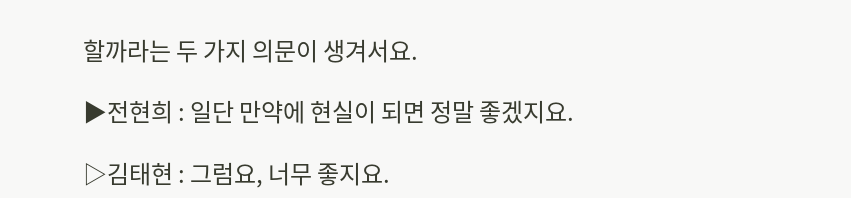할까라는 두 가지 의문이 생겨서요.

▶전현희 : 일단 만약에 현실이 되면 정말 좋겠지요.

▷김태현 : 그럼요, 너무 좋지요.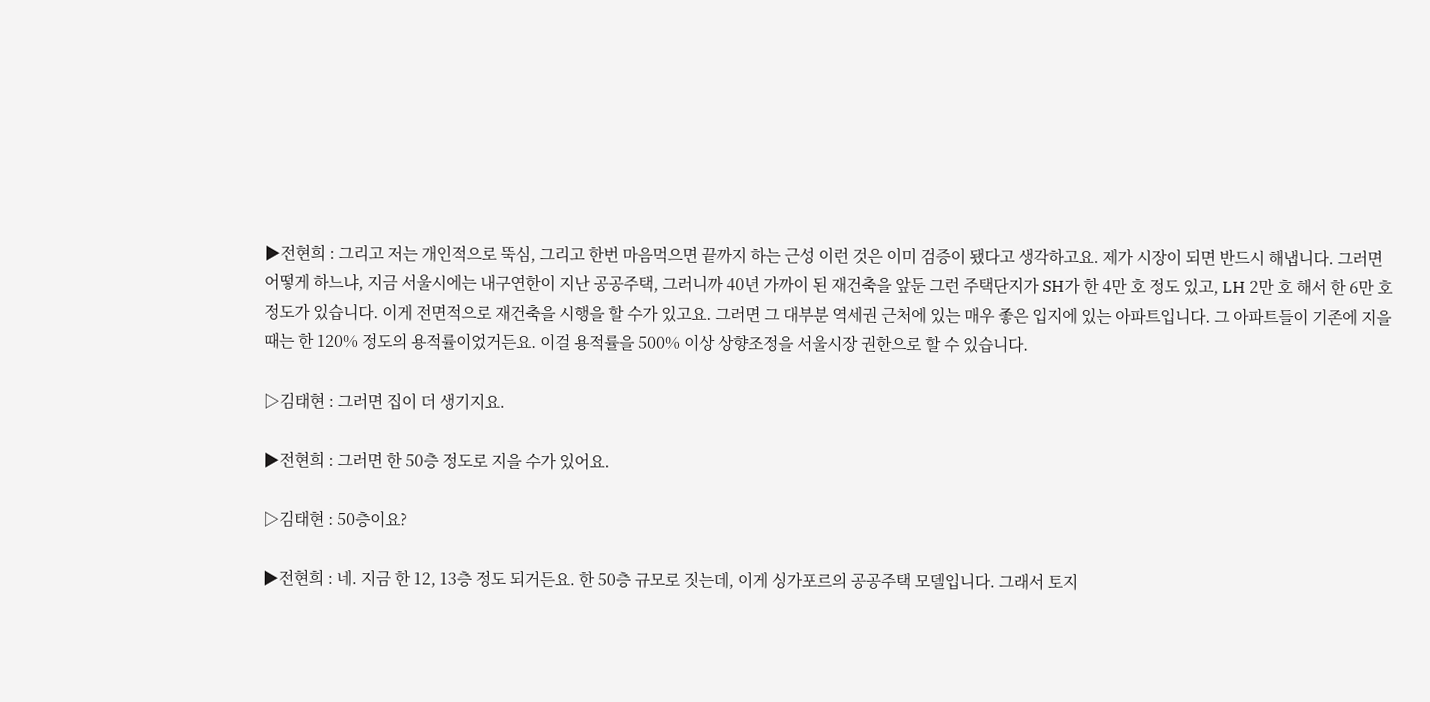▶전현희 : 그리고 저는 개인적으로 뚝심, 그리고 한번 마음먹으면 끝까지 하는 근성 이런 것은 이미 검증이 됐다고 생각하고요. 제가 시장이 되면 반드시 해냅니다. 그러면 어떻게 하느냐, 지금 서울시에는 내구연한이 지난 공공주택, 그러니까 40년 가까이 된 재건축을 앞둔 그런 주택단지가 SH가 한 4만 호 정도 있고, LH 2만 호 해서 한 6만 호 정도가 있습니다. 이게 전면적으로 재건축을 시행을 할 수가 있고요. 그러면 그 대부분 역세권 근처에 있는 매우 좋은 입지에 있는 아파트입니다. 그 아파트들이 기존에 지을 때는 한 120% 정도의 용적률이었거든요. 이걸 용적률을 500% 이상 상향조정을 서울시장 권한으로 할 수 있습니다.

▷김태현 : 그러면 집이 더 생기지요.

▶전현희 : 그러면 한 50층 정도로 지을 수가 있어요.

▷김태현 : 50층이요?

▶전현희 : 네. 지금 한 12, 13층 정도 되거든요. 한 50층 규모로 짓는데, 이게 싱가포르의 공공주택 모델입니다. 그래서 토지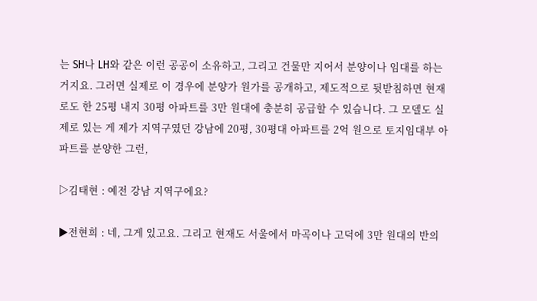는 SH나 LH와 같은 이런 공공이 소유하고, 그리고 건물만 지어서 분양이나 임대를 하는 거지요. 그러면 실제로 이 경우에 분양가 원가를 공개하고, 제도적으로 뒷받침하면 현재로도 한 25평 내지 30평 아파트를 3만 원대에 충분히 공급할 수 있습니다. 그 모델도 실제로 있는 게 제가 지역구였던 강남에 20평, 30평대 아파트를 2억 원으로 토지임대부 아파트를 분양한 그런,

▷김태현 : 예전 강남 지역구에요?

▶전현희 : 네, 그게 있고요. 그리고 현재도 서울에서 마곡이나 고덕에 3만 원대의 반의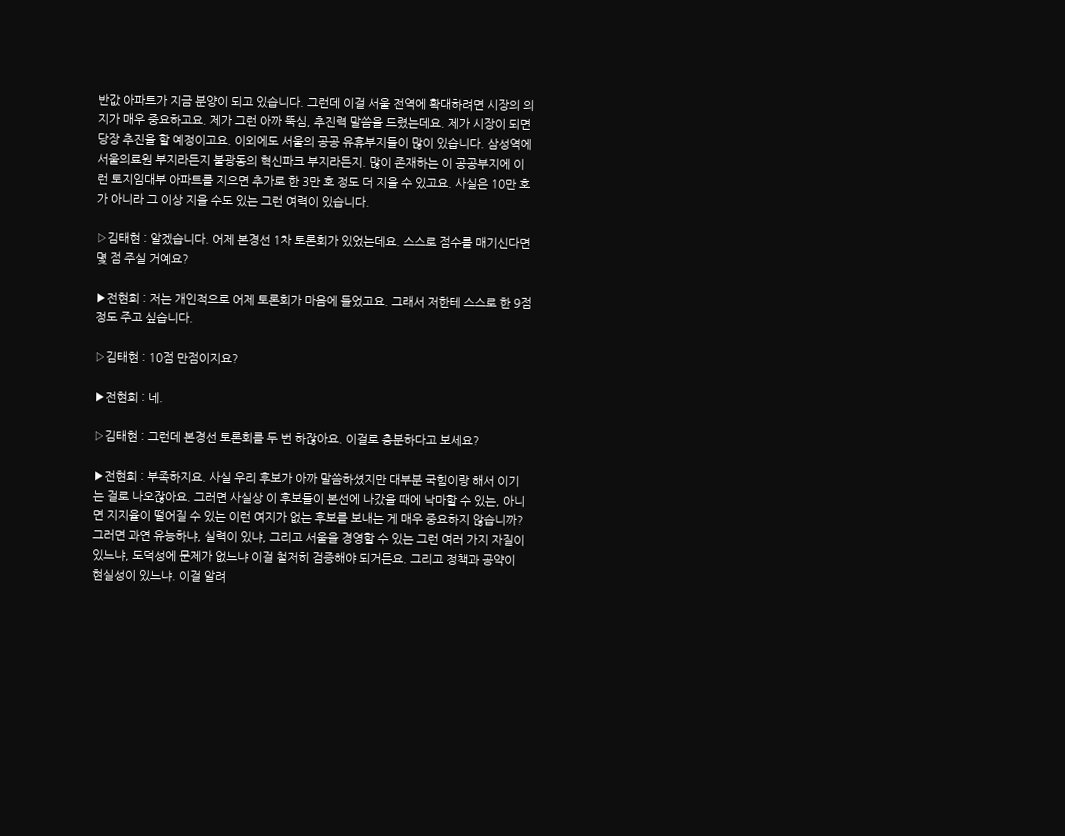반값 아파트가 지금 분양이 되고 있습니다. 그런데 이걸 서울 전역에 확대하려면 시장의 의지가 매우 중요하고요. 제가 그런 아까 뚝심, 추진력 말씀을 드렸는데요. 제가 시장이 되면 당장 추진을 할 예정이고요. 이외에도 서울의 공공 유휴부지들이 많이 있습니다. 삼성역에 서울의료원 부지라든지 불광동의 혁신파크 부지라든지. 많이 존재하는 이 공공부지에 이런 토지임대부 아파트를 지으면 추가로 한 3만 호 정도 더 지을 수 있고요. 사실은 10만 호가 아니라 그 이상 지을 수도 있는 그런 여력이 있습니다.

▷김태현 : 알겠습니다. 어제 본경선 1차 토론회가 있었는데요. 스스로 점수를 매기신다면 몇 점 주실 거예요?

▶전현희 : 저는 개인적으로 어제 토론회가 마음에 들었고요. 그래서 저한테 스스로 한 9점 정도 주고 싶습니다.

▷김태현 : 10점 만점이지요?

▶전현희 : 네.

▷김태현 : 그런데 본경선 토론회를 두 번 하잖아요. 이걸로 충분하다고 보세요?

▶전현희 : 부족하지요. 사실 우리 후보가 아까 말씀하셨지만 대부분 국힘이랑 해서 이기는 걸로 나오잖아요. 그러면 사실상 이 후보들이 본선에 나갔을 때에 낙마할 수 있는, 아니면 지지율이 떨어질 수 있는 이런 여지가 없는 후보를 보내는 게 매우 중요하지 않습니까? 그러면 과연 유능하냐, 실력이 있냐, 그리고 서울을 경영할 수 있는 그런 여러 가지 자질이 있느냐, 도덕성에 문제가 없느냐 이걸 철저히 검증해야 되거든요. 그리고 정책과 공약이 현실성이 있느냐. 이걸 알려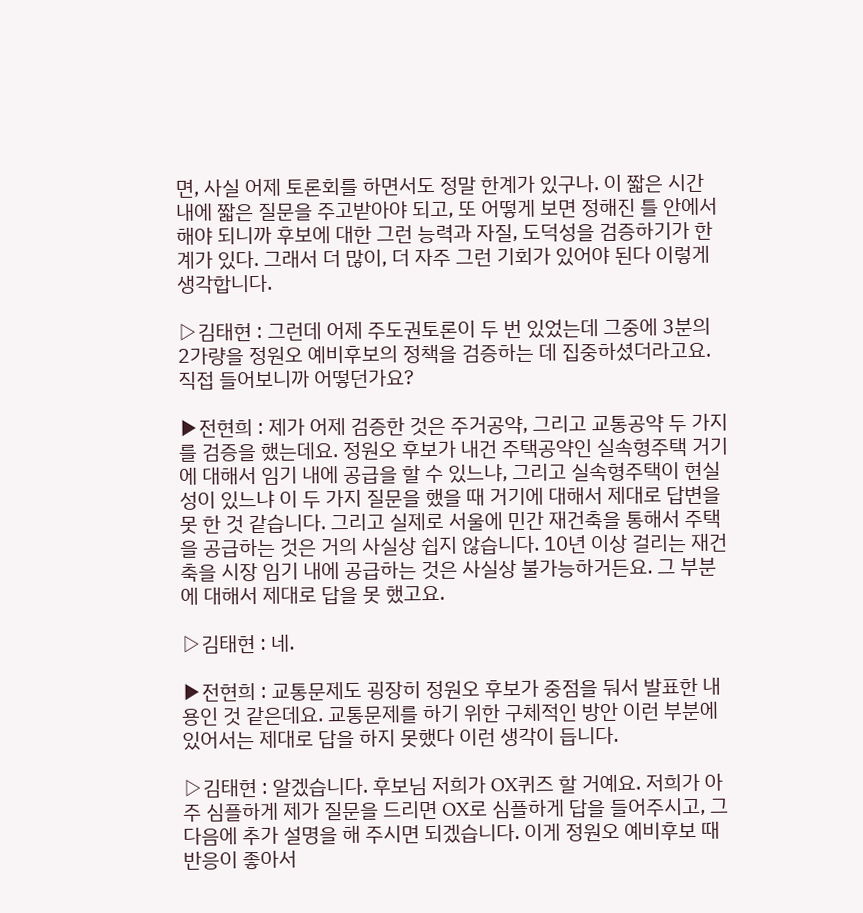면, 사실 어제 토론회를 하면서도 정말 한계가 있구나. 이 짧은 시간 내에 짧은 질문을 주고받아야 되고, 또 어떻게 보면 정해진 틀 안에서 해야 되니까 후보에 대한 그런 능력과 자질, 도덕성을 검증하기가 한계가 있다. 그래서 더 많이, 더 자주 그런 기회가 있어야 된다 이렇게 생각합니다.

▷김태현 : 그런데 어제 주도권토론이 두 번 있었는데 그중에 3분의 2가량을 정원오 예비후보의 정책을 검증하는 데 집중하셨더라고요. 직접 들어보니까 어떻던가요?

▶전현희 : 제가 어제 검증한 것은 주거공약, 그리고 교통공약 두 가지를 검증을 했는데요. 정원오 후보가 내건 주택공약인 실속형주택 거기에 대해서 임기 내에 공급을 할 수 있느냐, 그리고 실속형주택이 현실성이 있느냐 이 두 가지 질문을 했을 때 거기에 대해서 제대로 답변을 못 한 것 같습니다. 그리고 실제로 서울에 민간 재건축을 통해서 주택을 공급하는 것은 거의 사실상 쉽지 않습니다. 10년 이상 걸리는 재건축을 시장 임기 내에 공급하는 것은 사실상 불가능하거든요. 그 부분에 대해서 제대로 답을 못 했고요.

▷김태현 : 네.

▶전현희 : 교통문제도 굉장히 정원오 후보가 중점을 둬서 발표한 내용인 것 같은데요. 교통문제를 하기 위한 구체적인 방안 이런 부분에 있어서는 제대로 답을 하지 못했다 이런 생각이 듭니다.

▷김태현 : 알겠습니다. 후보님 저희가 OX퀴즈 할 거예요. 저희가 아주 심플하게 제가 질문을 드리면 OX로 심플하게 답을 들어주시고, 그다음에 추가 설명을 해 주시면 되겠습니다. 이게 정원오 예비후보 때 반응이 좋아서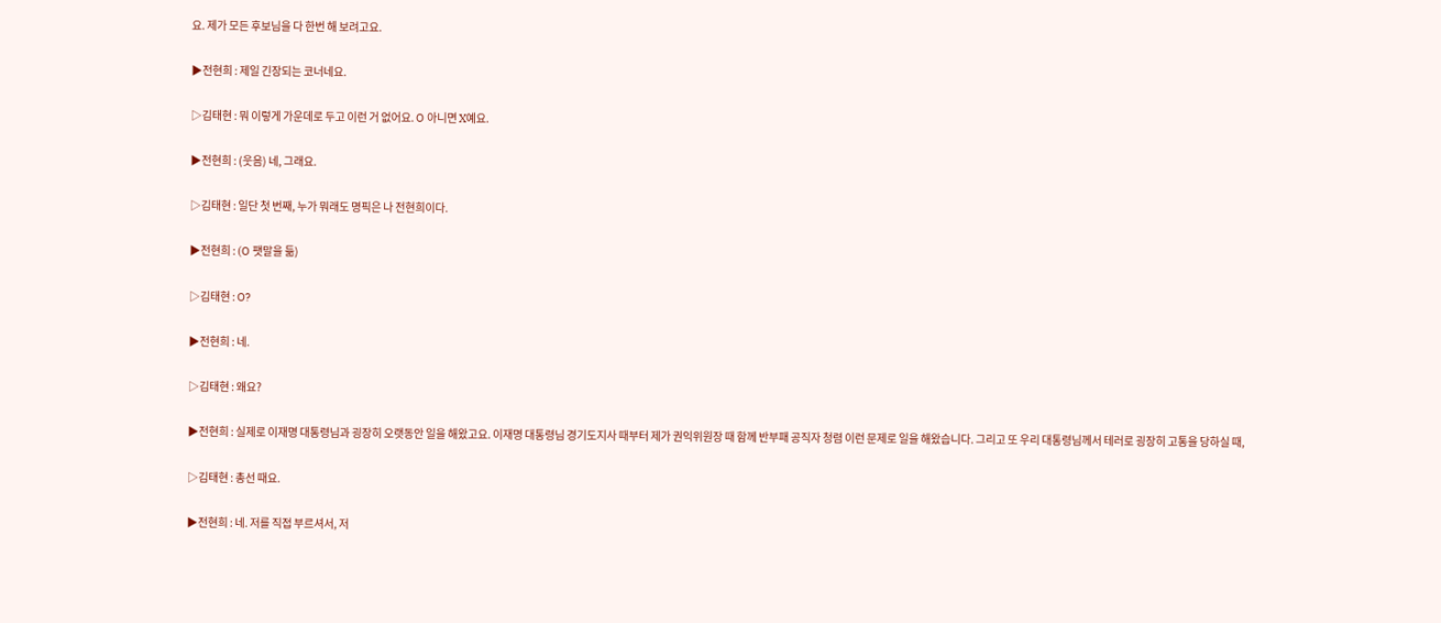요. 제가 모든 후보님을 다 한번 해 보려고요.

▶전현희 : 제일 긴장되는 코너네요.

▷김태현 : 뭐 이렇게 가운데로 두고 이런 거 없어요. O 아니면 X예요.

▶전현희 : (웃음) 네, 그래요.

▷김태현 : 일단 첫 번째, 누가 뭐래도 명픽은 나 전현희이다.

▶전현희 : (O 팻말을 듦)

▷김태현 : O?

▶전현희 : 네.

▷김태현 : 왜요?

▶전현희 : 실제로 이재명 대통령님과 굉장히 오랫동안 일을 해왔고요. 이재명 대통령님 경기도지사 때부터 제가 권익위원장 때 함께 반부패 공직자 청렴 이런 문제로 일을 해왔습니다. 그리고 또 우리 대통령님께서 테러로 굉장히 고통을 당하실 때,

▷김태현 : 총선 때요.

▶전현희 : 네. 저를 직접 부르셔서, 저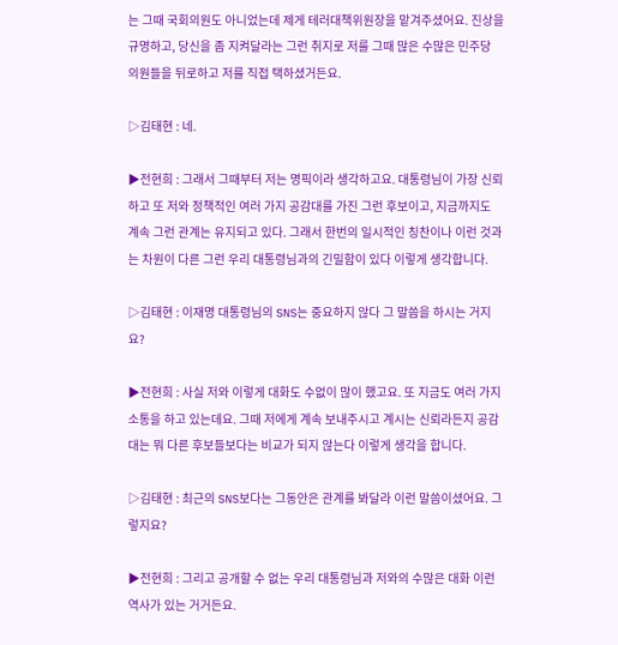는 그때 국회의원도 아니었는데 제게 테러대책위원장을 맡겨주셨어요. 진상을 규명하고, 당신을 좀 지켜달라는 그런 취지로 저를 그때 많은 수많은 민주당 의원들을 뒤로하고 저를 직접 택하셨거든요.

▷김태현 : 네.

▶전현희 : 그래서 그때부터 저는 명픽이라 생각하고요. 대통령님이 가장 신뢰하고 또 저와 정책적인 여러 가지 공감대를 가진 그런 후보이고, 지금까지도 계속 그런 관계는 유지되고 있다. 그래서 한번의 일시적인 칭찬이나 이런 것과는 차원이 다른 그런 우리 대통령님과의 긴밀함이 있다 이렇게 생각합니다.

▷김태현 : 이재명 대통령님의 SNS는 중요하지 않다 그 말씀을 하시는 거지요?

▶전현희 : 사실 저와 이렇게 대화도 수없이 많이 했고요. 또 지금도 여러 가지 소통을 하고 있는데요. 그때 저에게 계속 보내주시고 계시는 신뢰라든지 공감대는 뭐 다른 후보들보다는 비교가 되지 않는다 이렇게 생각을 합니다.

▷김태현 : 최근의 SNS보다는 그동안은 관계를 봐달라 이런 말씀이셨어요. 그렇지요?

▶전현희 : 그리고 공개할 수 없는 우리 대통령님과 저와의 수많은 대화 이런 역사가 있는 거거든요.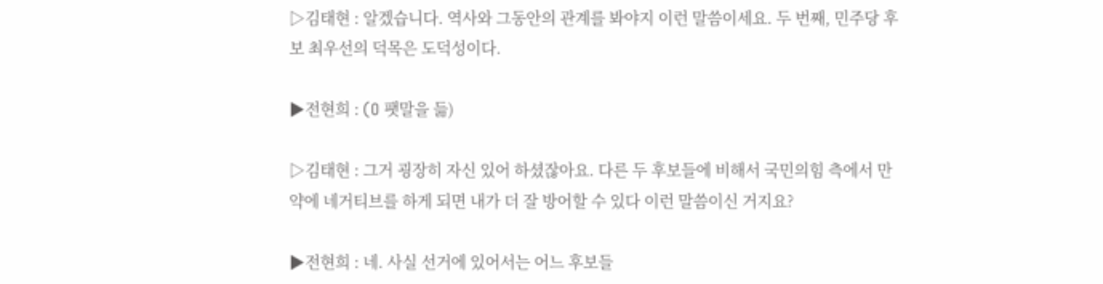▷김태현 : 알겠습니다. 역사와 그동안의 관계를 봐야지 이런 말씀이세요. 두 번째, 민주당 후보 최우선의 덕목은 도덕성이다.

▶전현희 : (O 팻말을 듦)

▷김태현 : 그거 굉장히 자신 있어 하셨잖아요. 다른 두 후보들에 비해서 국민의힘 측에서 만약에 네거티브를 하게 되면 내가 더 잘 방어할 수 있다 이런 말씀이신 거지요?

▶전현희 : 네. 사실 선거에 있어서는 어느 후보들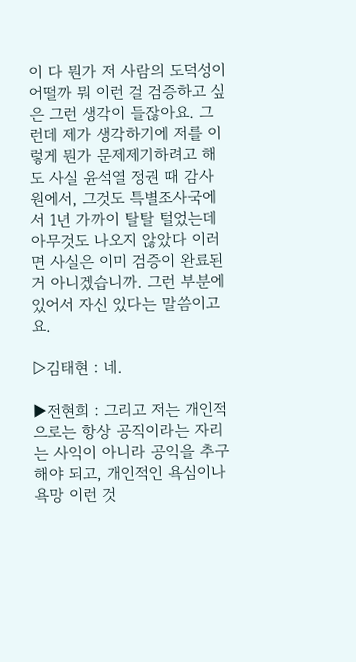이 다 뭔가 저 사람의 도덕성이 어떨까 뭐 이런 걸 검증하고 싶은 그런 생각이 들잖아요. 그런데 제가 생각하기에 저를 이렇게 뭔가 문제제기하려고 해도 사실 윤석열 정권 때 감사원에서, 그것도 특별조사국에서 1년 가까이 탈탈 털었는데 아무것도 나오지 않았다 이러면 사실은 이미 검증이 완료된 거 아니겠습니까. 그런 부분에 있어서 자신 있다는 말씀이고요.

▷김태현 : 네.

▶전현희 : 그리고 저는 개인적으로는 항상 공직이라는 자리는 사익이 아니라 공익을 추구해야 되고, 개인적인 욕심이나 욕망 이런 것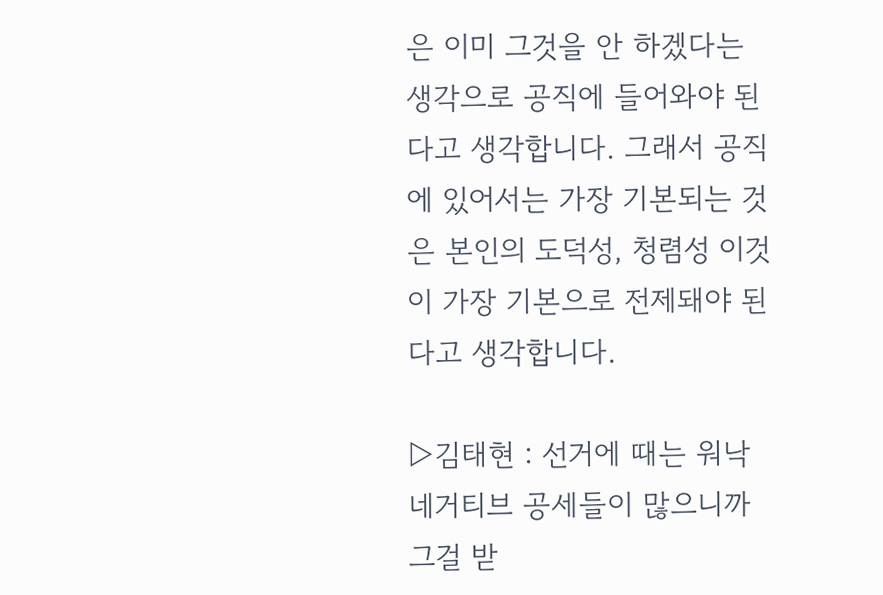은 이미 그것을 안 하겠다는 생각으로 공직에 들어와야 된다고 생각합니다. 그래서 공직에 있어서는 가장 기본되는 것은 본인의 도덕성, 청렴성 이것이 가장 기본으로 전제돼야 된다고 생각합니다.

▷김태현 : 선거에 때는 워낙 네거티브 공세들이 많으니까 그걸 받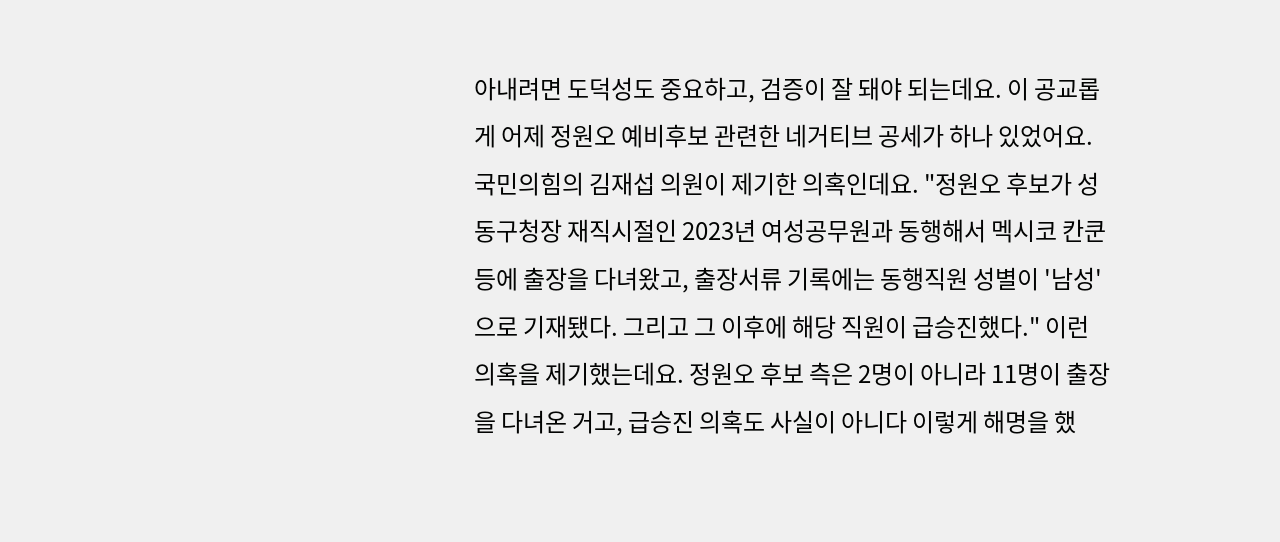아내려면 도덕성도 중요하고, 검증이 잘 돼야 되는데요. 이 공교롭게 어제 정원오 예비후보 관련한 네거티브 공세가 하나 있었어요. 국민의힘의 김재섭 의원이 제기한 의혹인데요. "정원오 후보가 성동구청장 재직시절인 2023년 여성공무원과 동행해서 멕시코 칸쿤 등에 출장을 다녀왔고, 출장서류 기록에는 동행직원 성별이 '남성'으로 기재됐다. 그리고 그 이후에 해당 직원이 급승진했다." 이런 의혹을 제기했는데요. 정원오 후보 측은 2명이 아니라 11명이 출장을 다녀온 거고, 급승진 의혹도 사실이 아니다 이렇게 해명을 했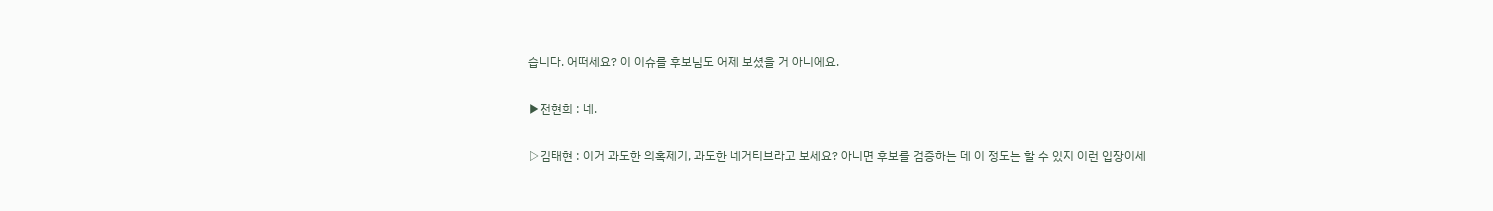습니다. 어떠세요? 이 이슈를 후보님도 어제 보셨을 거 아니에요.

▶전현희 : 네.

▷김태현 : 이거 과도한 의혹제기, 과도한 네거티브라고 보세요? 아니면 후보를 검증하는 데 이 정도는 할 수 있지 이런 입장이세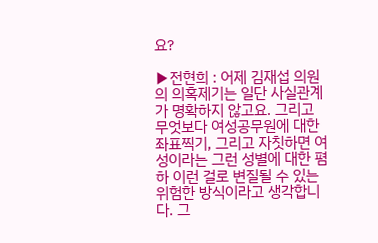요?

▶전현희 : 어제 김재섭 의원의 의혹제기는 일단 사실관계가 명확하지 않고요. 그리고 무엇보다 여성공무원에 대한 좌표찍기, 그리고 자칫하면 여성이라는 그런 성별에 대한 폄하 이런 걸로 변질될 수 있는 위험한 방식이라고 생각합니다. 그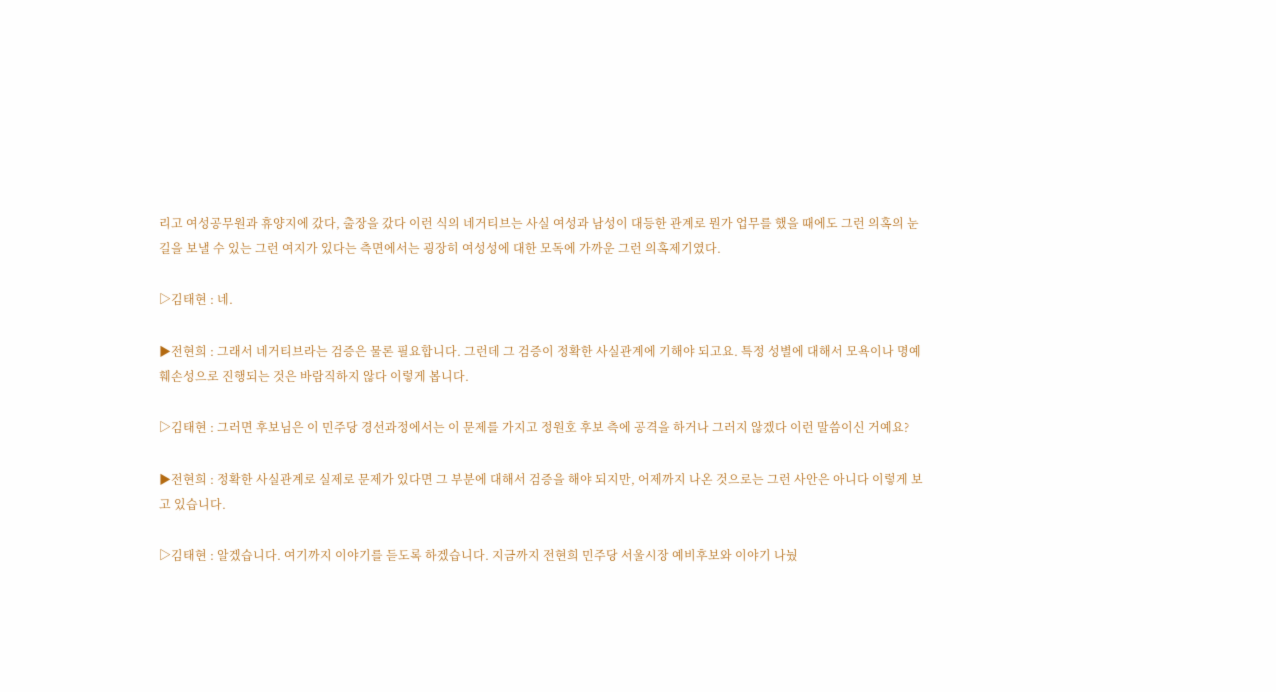리고 여성공무원과 휴양지에 갔다, 출장을 갔다 이런 식의 네거티브는 사실 여성과 남성이 대등한 관계로 뭔가 업무를 했을 때에도 그런 의혹의 눈길을 보낼 수 있는 그런 여지가 있다는 측면에서는 굉장히 여성성에 대한 모독에 가까운 그런 의혹제기였다.

▷김태현 : 네.

▶전현희 : 그래서 네거티브라는 검증은 물론 필요합니다. 그런데 그 검증이 정확한 사실관계에 기해야 되고요. 특정 성별에 대해서 모욕이나 명예훼손성으로 진행되는 것은 바람직하지 않다 이렇게 봅니다.

▷김태현 : 그러면 후보님은 이 민주당 경선과정에서는 이 문제를 가지고 정원호 후보 측에 공격을 하거나 그러지 않겠다 이런 말씀이신 거예요?

▶전현희 : 정확한 사실관계로 실제로 문제가 있다면 그 부분에 대해서 검증을 해야 되지만, 어제까지 나온 것으로는 그런 사안은 아니다 이렇게 보고 있습니다.

▷김태현 : 알겠습니다. 여기까지 이야기를 듣도록 하겠습니다. 지금까지 전현희 민주당 서울시장 예비후보와 이야기 나눴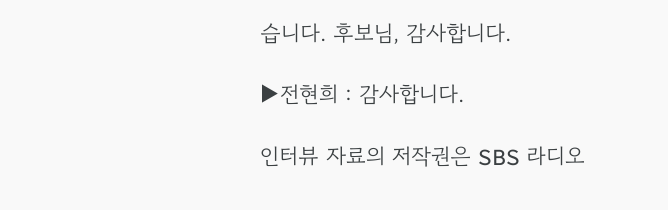습니다. 후보님, 감사합니다.

▶전현희 : 감사합니다.

인터뷰 자료의 저작권은 SBS 라디오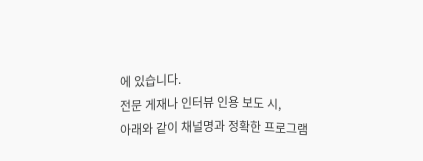에 있습니다.
전문 게재나 인터뷰 인용 보도 시,
아래와 같이 채널명과 정확한 프로그램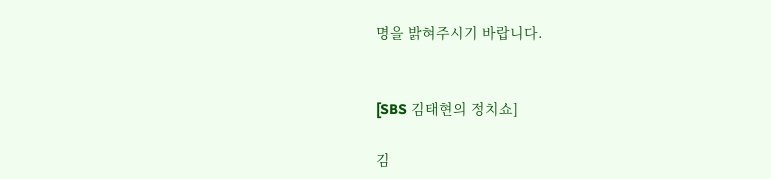명을 밝혀주시기 바랍니다.


[SBS 김태현의 정치쇼]

김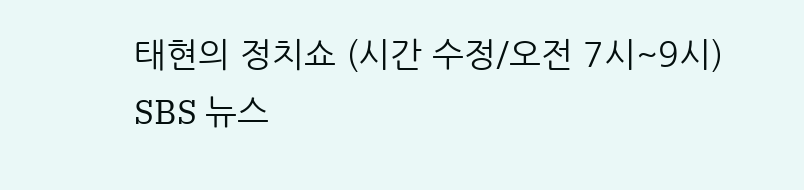태현의 정치쇼 (시간 수정/오전 7시~9시)
SBS 뉴스